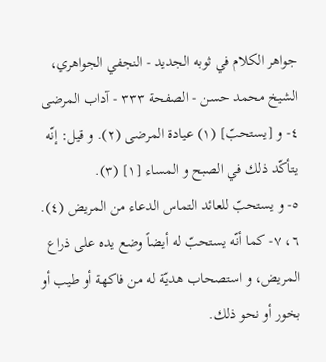جواهر الكلام في ثوبه الجديد - النجفي الجواهري، الشيخ محمد حسن - الصفحة ٣٣٣ - آداب المرضى
٤- و [يستحبّ] (١) عيادة المرضى (٢). و قيل: إنّه يتأكّد ذلك في الصبح و المساء [١] (٣).
٥- و يستحبّ للعائد التماس الدعاء من المريض (٤).
٦، ٧- كما أنّه يستحبّ له أيضاً وضع يده على ذراع المريض، و استصحاب هديّة له من فاكهة أو طيب أو بخور أو نحو ذلك.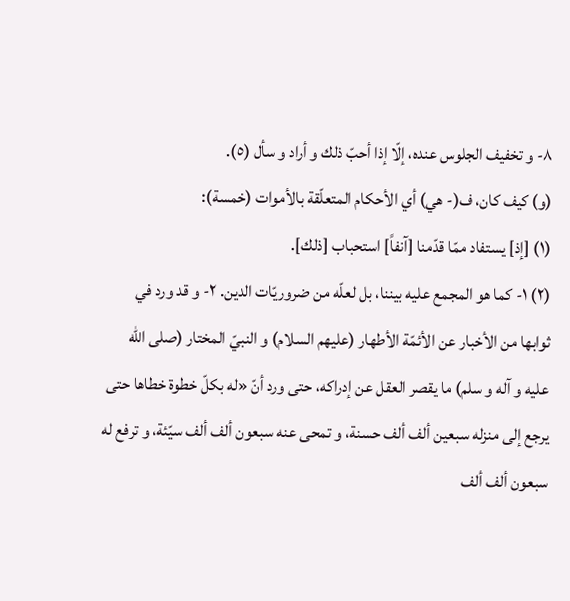٨- و تخفيف الجلوس عنده، إلّا إذا أحبّ ذلك و أراد و سأل (٥).
(و) كيف كان، ف(- هي) أي الأحكام المتعلّقة بالأموات (خمسة):
(١) [إذ] يستفاد ممّا قدّمنا [آنفاً] استحباب [ذلك].
(٢) ١- كما هو المجمع عليه بيننا، بل لعلّه من ضروريّات الدين. ٢- و قد ورد في ثوابها من الأخبار عن الأئمّة الأطهار (عليهم السلام) و النبيّ المختار (صلى الله عليه و آله و سلم) ما يقصر العقل عن إدراكه، حتى ورد أنّ «له بكلّ خطوة خطاها حتى يرجع إلى منزله سبعين ألف ألف حسنة، و تمحى عنه سبعون ألف ألف سيّئة، و ترفع له سبعون ألف ألف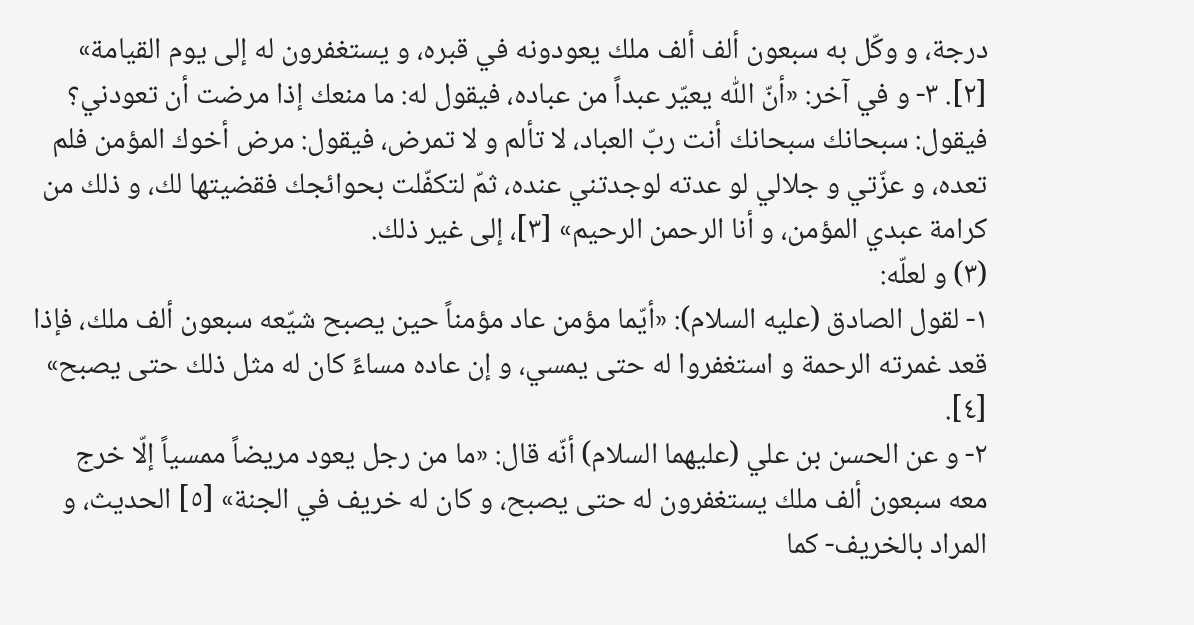درجة، و وكّل به سبعون ألف ألف ملك يعودونه في قبره، و يستغفرون له إلى يوم القيامة» [٢]. ٣- و في آخر: «أنّ اللّٰه يعيّر عبداً من عباده، فيقول له: ما منعك إذا مرضت أن تعودني؟ فيقول: سبحانك سبحانك أنت ربّ العباد، لا تألم و لا تمرض، فيقول: مرض أخوك المؤمن فلم تعده، و عزّتي و جلالي لو عدته لوجدتني عنده، ثمّ لتكفّلت بحوائجك فقضيتها لك، و ذلك من كرامة عبدي المؤمن، و أنا الرحمن الرحيم» [٣]، إلى غير ذلك.
(٣) و لعلّه:
١- لقول الصادق (عليه السلام): «أيّما مؤمن عاد مؤمناً حين يصبح شيّعه سبعون ألف ملك، فإذا قعد غمرته الرحمة و استغفروا له حتى يمسي، و إن عاده مساءً كان له مثل ذلك حتى يصبح» [٤].
٢- و عن الحسن بن علي (عليهما السلام) أنّه قال: «ما من رجل يعود مريضاً ممسياً إلّا خرج معه سبعون ألف ملك يستغفرون له حتى يصبح، و كان له خريف في الجنة» [٥] الحديث، و المراد بالخريف- كما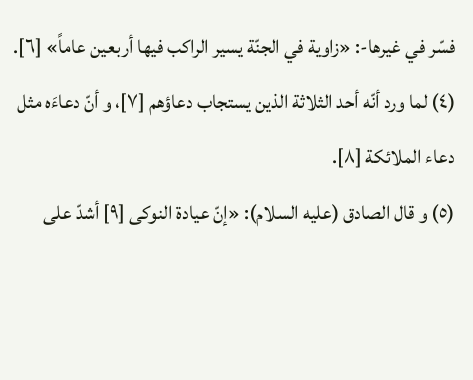فسّر في غيرها-: «زاوية في الجنّة يسير الراكب فيها أربعين عاماً» [٦].
(٤) لما ورد أنّه أحد الثلاثة الذين يستجاب دعاؤهم [٧]، و أنّ دعاءَه مثل دعاء الملائكة [٨].
(٥) و قال الصادق (عليه السلام): «إنّ عيادة النوكى [٩] أشدّ على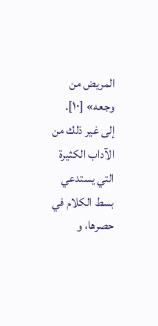المريض من وجعه» [١٠].
إلى غير ذلك من الآداب الكثيرة التي يستدعي بسط الكلام في حصرها، و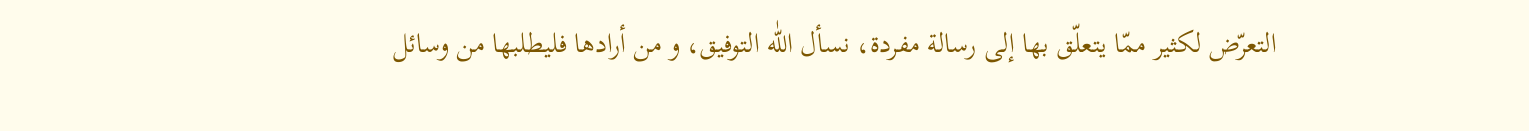التعرّض لكثير ممّا يتعلّق بها إلى رسالة مفردة، نسأل اللّٰه التوفيق، و من أرادها فليطلبها من وسائل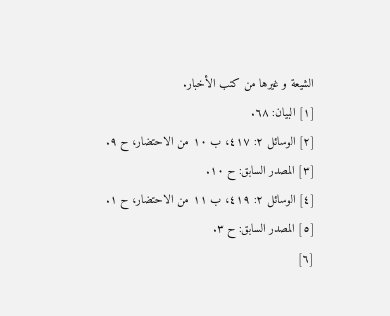الشيعة و غيرها من كتب الأخبار.
[١] البيان: ٦٨.
[٢] الوسائل ٢: ٤١٧، ب ١٠ من الاحتضار، ح ٩.
[٣] المصدر السابق: ح ١٠.
[٤] الوسائل ٢: ٤١٩، ب ١١ من الاحتضار، ح ١.
[٥] المصدر السابق: ح ٣.
[٦]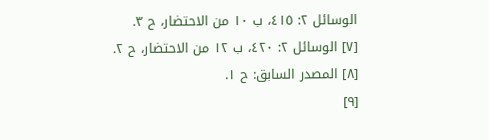الوسائل ٢: ٤١٥، ب ١٠ من الاحتضار، ح ٣.
[٧] الوسائل ٢: ٤٢٠، ب ١٢ من الاحتضار، ح ٢.
[٨] المصدر السابق: ح ١.
[٩]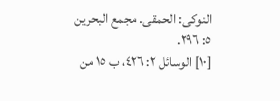النوكى: الحمقى. مجمع البحرين ٥: ٢٩٦.
[١٠] الوسائل ٢: ٤٢٦، ب ١٥ من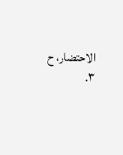الاحتضار، ح ٣.